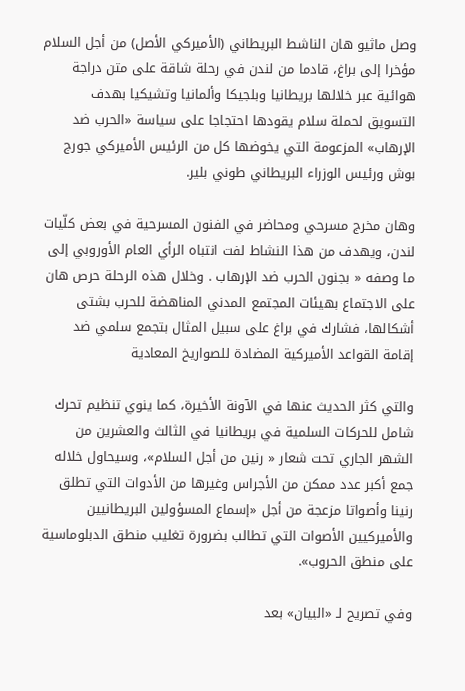وصل ماثيو هان الناشط البريطاني (الأميركي الأصل) من أجل السلام مؤخرا إلى براغ، قادما من لندن في رحلة شاقة على متن دراجة هوائية عبر خلالها بريطانيا وبلجيكا وألمانيا وتشيكيا بهدف التسويق لحملة سلام يقودها احتجاجا على سياسة «الحرب ضد الإرهاب» المزعومة التي يخوضها كل من الرئيس الأميركي جورج بوش ورئيس الوزراء البريطاني طوني بلير.

وهان مخرج مسرحي ومحاضر في الفنون المسرحية في بعض كلّيات لندن، ويهدف من هذا النشاط لفت انتباه الرأي العام الأوروبي إلى ما وصفه « بجنون الحرب ضد الإرهاب . وخلال هذه الرحلة حرص هان على الاجتماع بهيئات المجتمع المدني المناهضة للحرب بشتى أشكالها، فشارك في براغ على سبيل المثال بتجمع سلمي ضد إقامة القواعد الأميركية المضادة للصواريخ المعادية

والتي كثر الحديث عنها في الآونة الأخيرة، كما ينوي تنظيم تحرك شامل للحركات السلمية في بريطانيا في الثالث والعشرين من الشهر الجاري تحت شعار « رنين من أجل السلام»، وسيحاول خلاله جمع أكبر عدد ممكن من الأجراس وغيرها من الأدوات التي تطلق رنينا وأصواتا مزعجة من أجل «إسماع المسؤولين البريطانيين والأميركيين الأصوات التي تطالب بضرورة تغليب منطق الدبلوماسية على منطق الحروب».

وفي تصريح لـ «البيان» بعد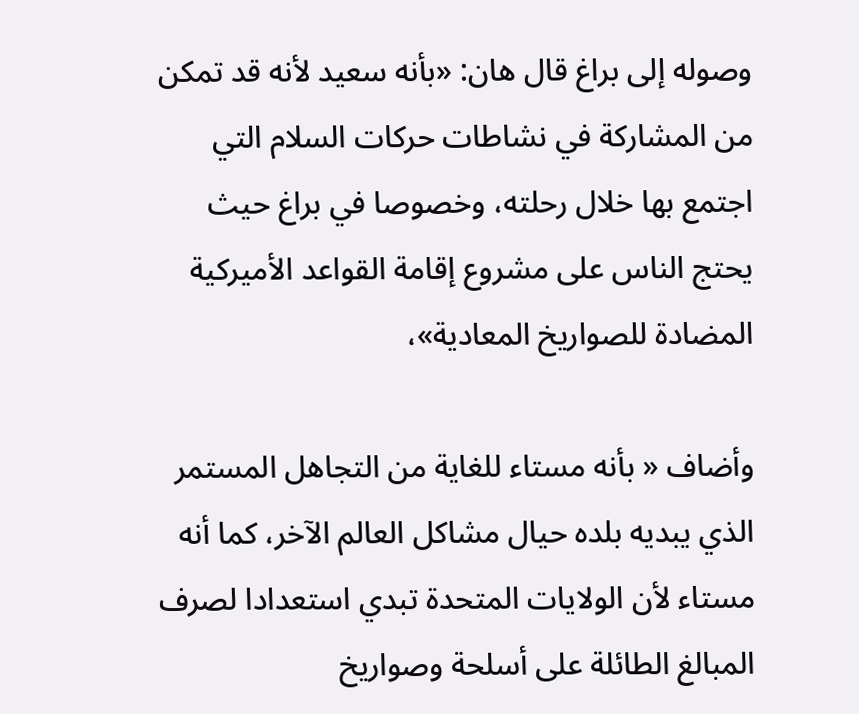وصوله إلى براغ قال هان: «بأنه سعيد لأنه قد تمكن من المشاركة في نشاطات حركات السلام التي اجتمع بها خلال رحلته، وخصوصا في براغ حيث يحتج الناس على مشروع إقامة القواعد الأميركية المضادة للصواريخ المعادية»،

وأضاف « بأنه مستاء للغاية من التجاهل المستمر الذي يبديه بلده حيال مشاكل العالم الآخر، كما أنه مستاء لأن الولايات المتحدة تبدي استعدادا لصرف المبالغ الطائلة على أسلحة وصواريخ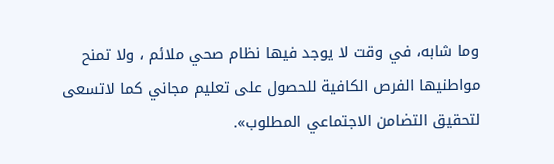وما شابه، في وقت لا يوجد فيها نظام صحي ملائم ، ولا تمنح مواطنيها الفرص الكافية للحصول على تعليم مجاني كما لاتسعى لتحقيق التضامن الاجتماعي المطلوب».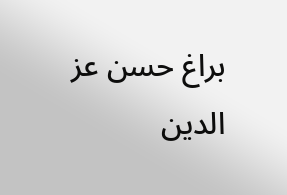براغ حسن عز الدين